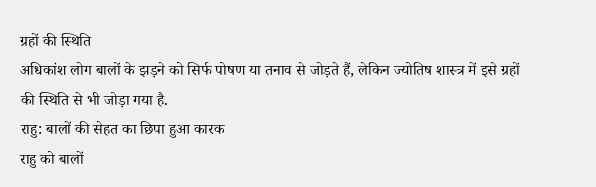ग्रहों की स्थिति
अधिकांश लोग बालों के झड़ने को सिर्फ पोषण या तनाव से जोड़ते हैं, लेकिन ज्योतिष शास्त्र में इसे ग्रहों की स्थिति से भी जोड़ा गया है.
राहु: बालों की सेहत का छिपा हुआ कारक
राहु को बालों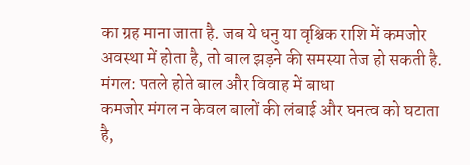का ग्रह माना जाता है. जब ये धनु या वृश्चिक राशि में कमजोर अवस्था में होता है, तो बाल झड़ने की समस्या तेज हो सकती है.
मंगल: पतले होते बाल और विवाह में बाधा
कमजोर मंगल न केवल बालों की लंबाई और घनत्व को घटाता है,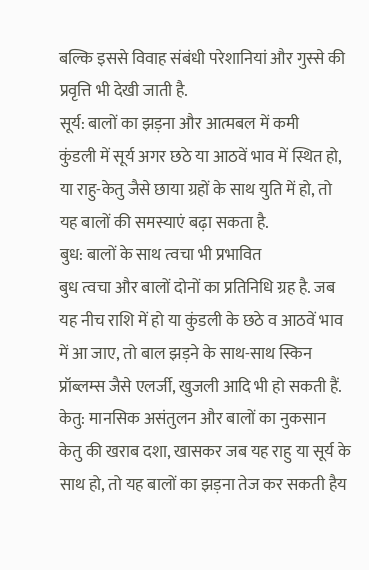बल्कि इससे विवाह संबंधी परेशानियां और गुस्से की प्रवृत्ति भी देखी जाती है.
सूर्य: बालों का झड़ना और आत्मबल में कमी
कुंडली में सूर्य अगर छठे या आठवें भाव में स्थित हो, या राहु-केतु जैसे छाया ग्रहों के साथ युति में हो, तो यह बालों की समस्याएं बढ़ा सकता है.
बुध: बालों के साथ त्वचा भी प्रभावित
बुध त्वचा और बालों दोनों का प्रतिनिधि ग्रह है. जब यह नीच राशि में हो या कुंडली के छठे व आठवें भाव में आ जाए, तो बाल झड़ने के साथ-साथ स्किन प्रॉब्लम्स जैसे एलर्जी, खुजली आदि भी हो सकती हैं.
केतु: मानसिक असंतुलन और बालों का नुकसान
केतु की खराब दशा, खासकर जब यह राहु या सूर्य के साथ हो, तो यह बालों का झड़ना तेज कर सकती हैय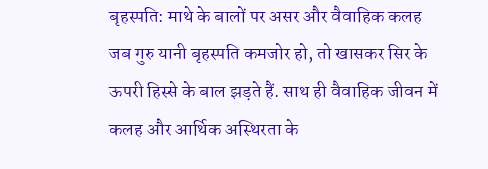बृहस्पति: माथे के बालों पर असर और वैवाहिक कलह
जब गुरु यानी बृहस्पति कमजोर हो, तो खासकर सिर के ऊपरी हिस्से के बाल झड़ते हैं. साथ ही वैवाहिक जीवन में कलह और आर्थिक अस्थिरता के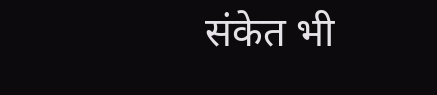संकेत भी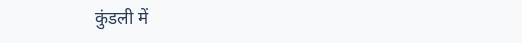कुंडली में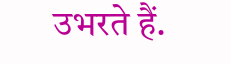उभरते हैं.